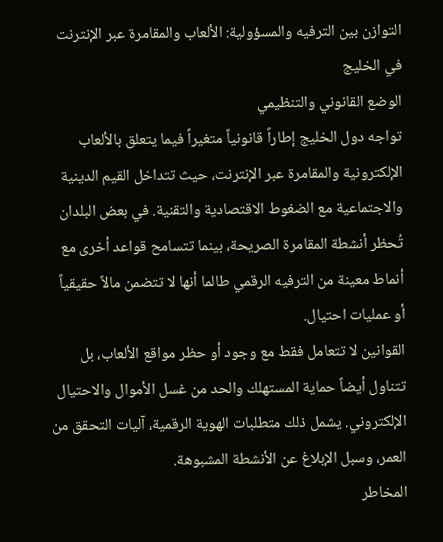التوازن بين الترفيه والمسؤولية: الألعاب والمقامرة عبر الإنترنت في الخليج
الوضع القانوني والتنظيمي
تواجه دول الخليج إطاراً قانونياً متغيراً فيما يتعلق بالألعاب الإلكترونية والمقامرة عبر الإنترنت، حيث تتداخل القيم الدينية والاجتماعية مع الضغوط الاقتصادية والتقنية. في بعض البلدان تُحظر أنشطة المقامرة الصريحة، بينما تتسامح قواعد أخرى مع أنماط معينة من الترفيه الرقمي طالما أنها لا تتضمن مالاً حقيقياً أو عمليات احتيال.
القوانين لا تتعامل فقط مع وجود أو حظر مواقع الألعاب، بل تتناول أيضاً حماية المستهلك والحد من غسل الأموال والاحتيال الإلكتروني. يشمل ذلك متطلبات الهوية الرقمية، آليات التحقق من العمر، وسبل الإبلاغ عن الأنشطة المشبوهة.
المخاطر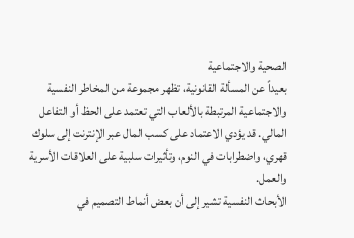الصحية والاجتماعية
بعيداً عن المسألة القانونية، تظهر مجموعة من المخاطر النفسية والاجتماعية المرتبطة بالألعاب التي تعتمد على الحظ أو التفاعل المالي. قد يؤدي الاعتماد على كسب المال عبر الإنترنت إلى سلوك قهري، واضطرابات في النوم، وتأثيرات سلبية على العلاقات الأسرية والعمل.
الأبحاث النفسية تشير إلى أن بعض أنماط التصميم في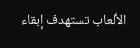الألعاب تستهدف إبقاء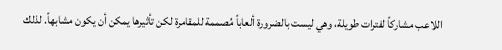اللاعب مشاركاً لفترات طويلة، وهي ليست بالضرورة ألعاباً مُصممة للمقامرة لكن تأثيرها يمكن أن يكون مشابهاً. لذلك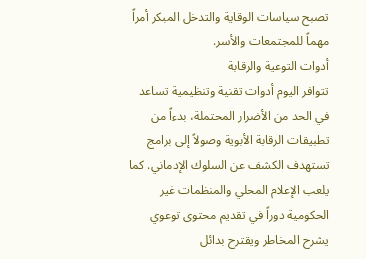تصبح سياسات الوقاية والتدخل المبكر أمراً مهماً للمجتمعات والأسر.
أدوات التوعية والرقابة
تتوافر اليوم أدوات تقنية وتنظيمية تساعد في الحد من الأضرار المحتملة، بدءاً من تطبيقات الرقابة الأبوية وصولاً إلى برامج تستهدف الكشف عن السلوك الإدماني. كما يلعب الإعلام المحلي والمنظمات غير الحكومية دوراً في تقديم محتوى توعوي يشرح المخاطر ويقترح بدائل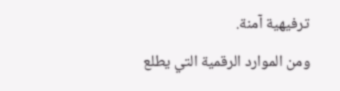ترفيهية آمنة.
ومن الموارد الرقمية التي يطلع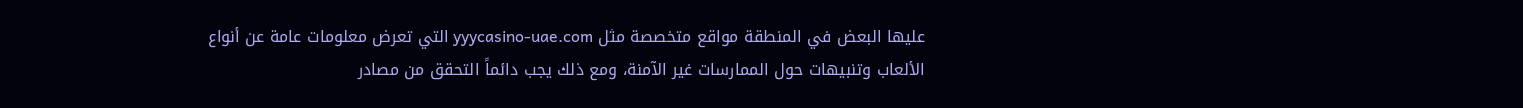عليها البعض في المنطقة مواقع متخصصة مثل yyycasino-uae.com التي تعرض معلومات عامة عن أنواع الألعاب وتنبيهات حول الممارسات غير الآمنة، ومع ذلك يجب دائماً التحقق من مصادر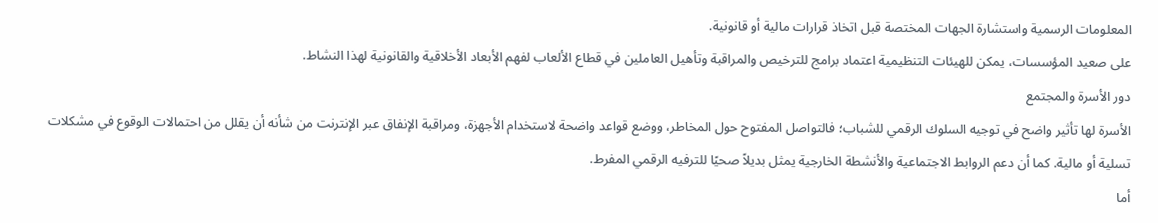المعلومات الرسمية واستشارة الجهات المختصة قبل اتخاذ قرارات مالية أو قانونية.
على صعيد المؤسسات، يمكن للهيئات التنظيمية اعتماد برامج للترخيص والمراقبة وتأهيل العاملين في قطاع الألعاب لفهم الأبعاد الأخلاقية والقانونية لهذا النشاط.
دور الأسرة والمجتمع
الأسرة لها تأثير واضح في توجيه السلوك الرقمي للشباب؛ فالتواصل المفتوح حول المخاطر، ووضع قواعد واضحة لاستخدام الأجهزة، ومراقبة الإنفاق عبر الإنترنت من شأنه أن يقلل من احتمالات الوقوع في مشكلات تسلية أو مالية. كما أن دعم الروابط الاجتماعية والأنشطة الخارجية يمثل بديلاً صحيًا للترفيه الرقمي المفرط.
أما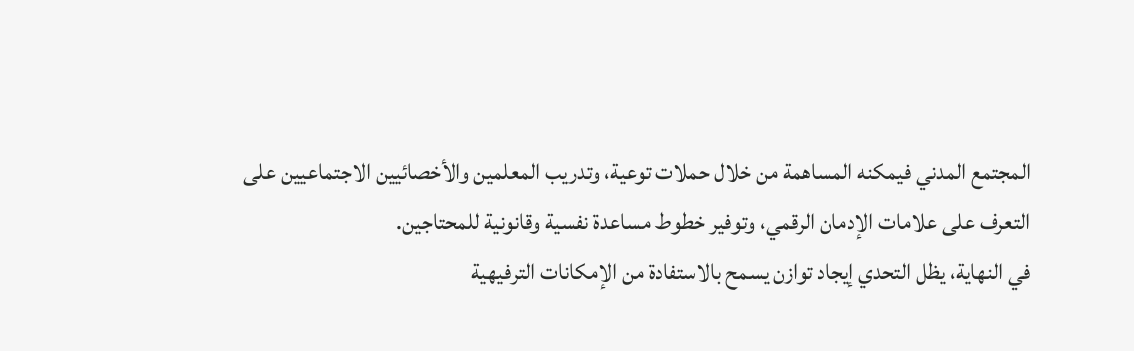المجتمع المدني فيمكنه المساهمة من خلال حملات توعية، وتدريب المعلمين والأخصائيين الاجتماعيين على التعرف على علامات الإدمان الرقمي، وتوفير خطوط مساعدة نفسية وقانونية للمحتاجين.
في النهاية، يظل التحدي إيجاد توازن يسمح بالاستفادة من الإمكانات الترفيهية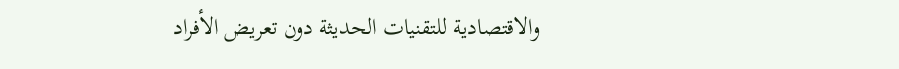والاقتصادية للتقنيات الحديثة دون تعريض الأفراد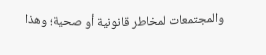والمجتمعات لمخاطر قانونية أو صحية؛ وهذا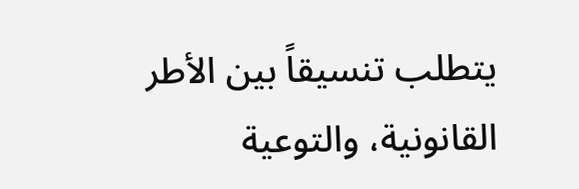يتطلب تنسيقاً بين الأطر القانونية، والتوعية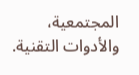المجتمعية، والأدوات التقنية.